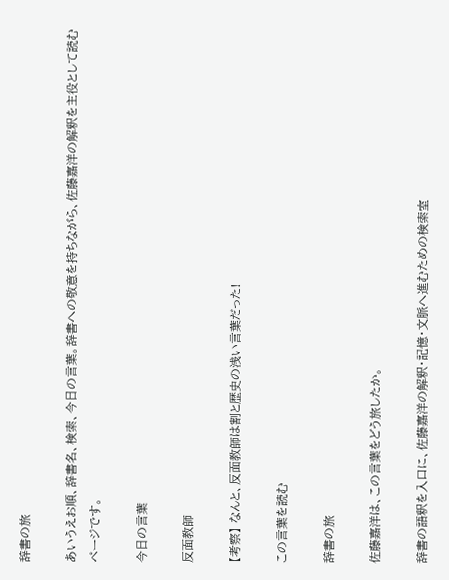辞書の旅

あいうえお順、辞書名、検索、今日の言葉。辞書への敬意を持ちながら、佐藤嘉洋の解釈を主役として読むページです。

今日の言葉

反面教師

【考察】 なんと、反面教師は割と歴史の浅い言葉だった!

この言葉を読む

辞書の旅

佐藤嘉洋は、この言葉をどう旅したか。

辞書の語釈を入口に、佐藤嘉洋の解釈・記憶・文脈へ進むための検索室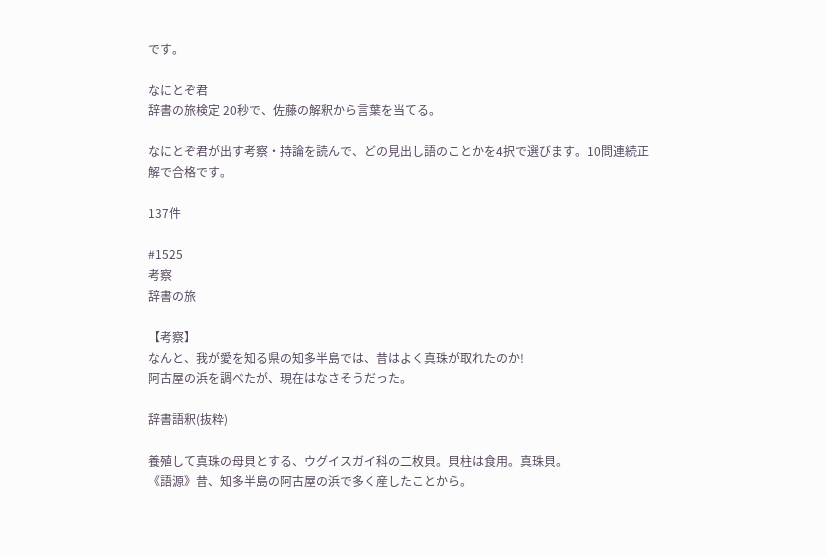です。

なにとぞ君
辞書の旅検定 20秒で、佐藤の解釈から言葉を当てる。

なにとぞ君が出す考察・持論を読んで、どの見出し語のことかを4択で選びます。10問連続正解で合格です。

137件

#1525
考察
辞書の旅

【考察】
なんと、我が愛を知る県の知多半島では、昔はよく真珠が取れたのか!
阿古屋の浜を調べたが、現在はなさそうだった。

辞書語釈(抜粋)

養殖して真珠の母貝とする、ウグイスガイ科の二枚貝。貝柱は食用。真珠貝。
《語源》昔、知多半島の阿古屋の浜で多く産したことから。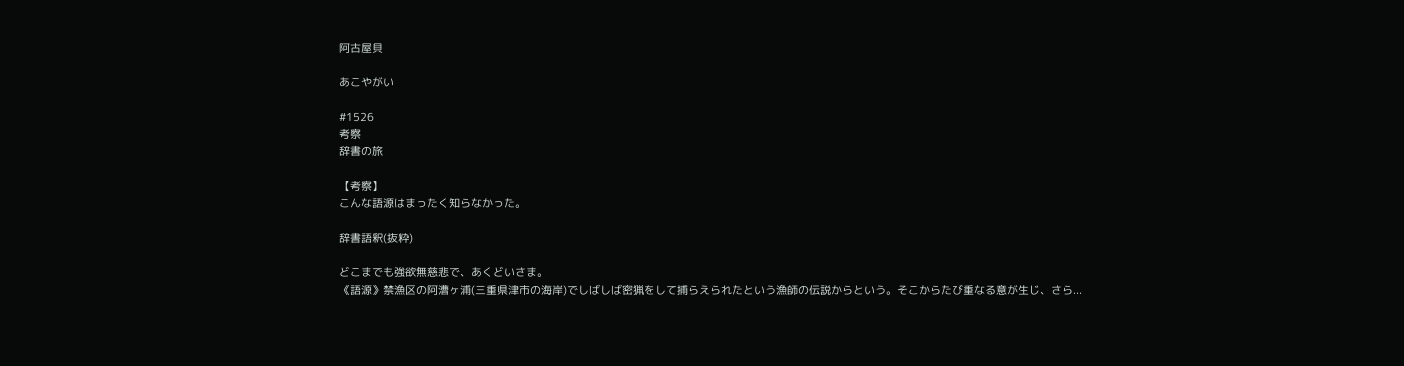阿古屋貝

あこやがい

#1526
考察
辞書の旅

【考察】
こんな語源はまったく知らなかった。

辞書語釈(抜粋)

どこまでも強欲無慈悲で、あくどいさま。
《語源》禁漁区の阿漕ヶ浦(三重県津市の海岸)でしばしば密猟をして捕らえられたという漁師の伝説からという。そこからたび重なる意が生じ、さら...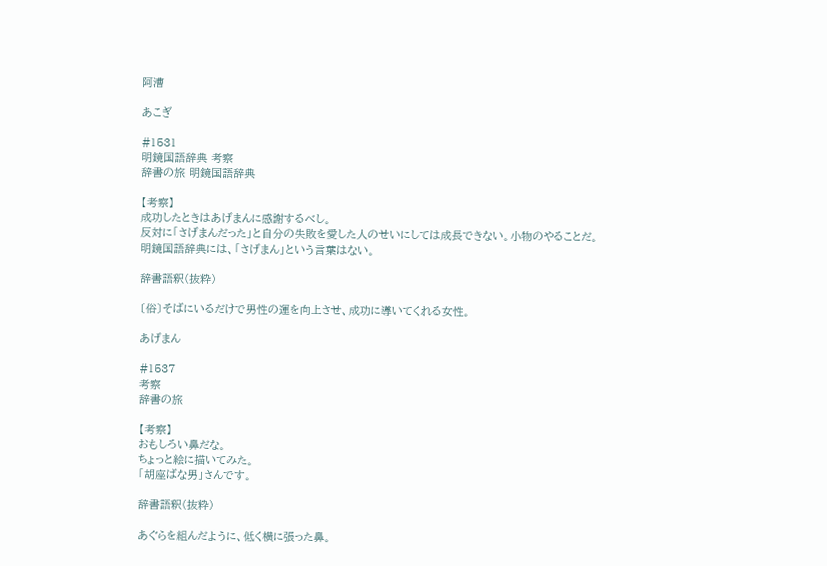阿漕

あこぎ

#1531
明鏡国語辞典 考察
辞書の旅 明鏡国語辞典

【考察】
成功したときはあげまんに感謝するべし。
反対に「さげまんだった」と自分の失敗を愛した人のせいにしては成長できない。小物のやることだ。
明鏡国語辞典には、「さげまん」という言葉はない。

辞書語釈(抜粋)

〔俗〕そばにいるだけで男性の運を向上させ、成功に導いてくれる女性。

あげまん

#1537
考察
辞書の旅

【考察】
おもしろい鼻だな。
ちょっと絵に描いてみた。
「胡座ばな男」さんです。

辞書語釈(抜粋)

あぐらを組んだように、低く横に張った鼻。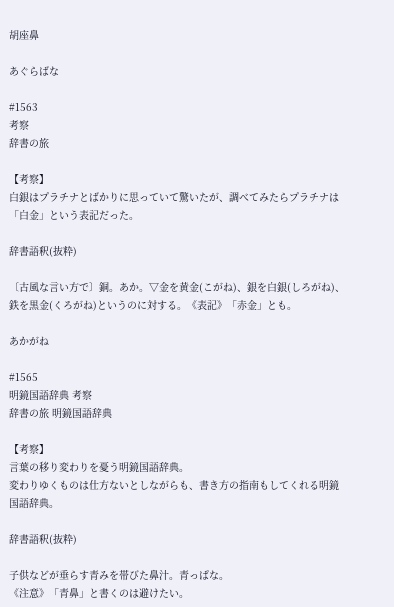胡座鼻

あぐらばな

#1563
考察
辞書の旅

【考察】
白銀はプラチナとばかりに思っていて驚いたが、調べてみたらプラチナは「白金」という表記だった。

辞書語釈(抜粋)

〔古風な言い方で〕銅。あか。▽金を黄金(こがね)、銀を白銀(しろがね)、鉄を黒金(くろがね)というのに対する。《表記》「赤金」とも。

あかがね

#1565
明鏡国語辞典 考察
辞書の旅 明鏡国語辞典

【考察】
言葉の移り変わりを憂う明鏡国語辞典。
変わりゆくものは仕方ないとしながらも、書き方の指南もしてくれる明鏡国語辞典。

辞書語釈(抜粋)

子供などが垂らす青みを帯びた鼻汁。青っぱな。
《注意》「青鼻」と書くのは避けたい。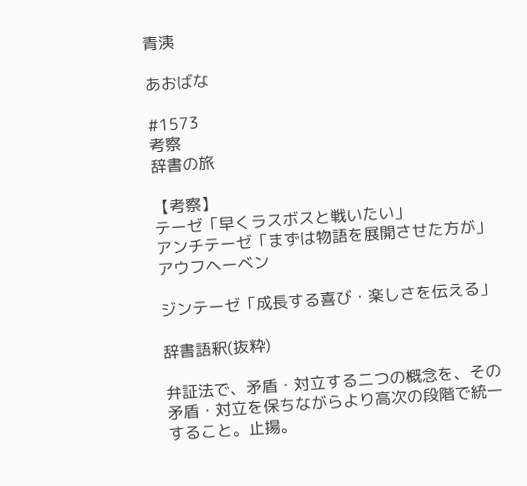青洟

あおばな

#1573
考察
辞書の旅

【考察】
テーゼ「早くラスボスと戦いたい」
アンチテーゼ「まずは物語を展開させた方が」
アウフヘーベン

ジンテーゼ「成長する喜び・楽しさを伝える」

辞書語釈(抜粋)

弁証法で、矛盾・対立する二つの概念を、その矛盾・対立を保ちながらより高次の段階で統一すること。止揚。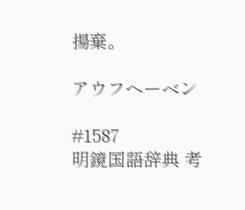揚棄。

アウフヘーベン

#1587
明鏡国語辞典 考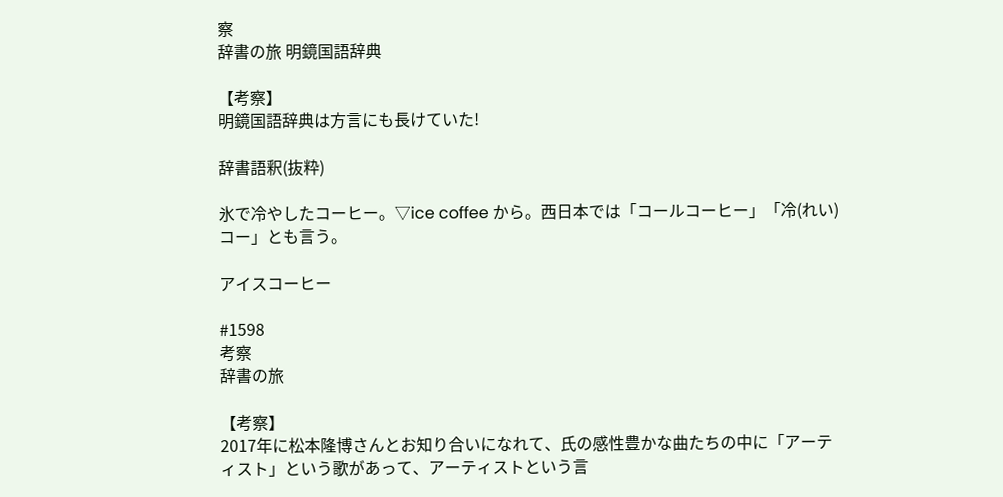察
辞書の旅 明鏡国語辞典

【考察】
明鏡国語辞典は方言にも長けていた!

辞書語釈(抜粋)

氷で冷やしたコーヒー。▽ice coffee から。西日本では「コールコーヒー」「冷(れい)コー」とも言う。

アイスコーヒー

#1598
考察
辞書の旅

【考察】
2017年に松本隆博さんとお知り合いになれて、氏の感性豊かな曲たちの中に「アーティスト」という歌があって、アーティストという言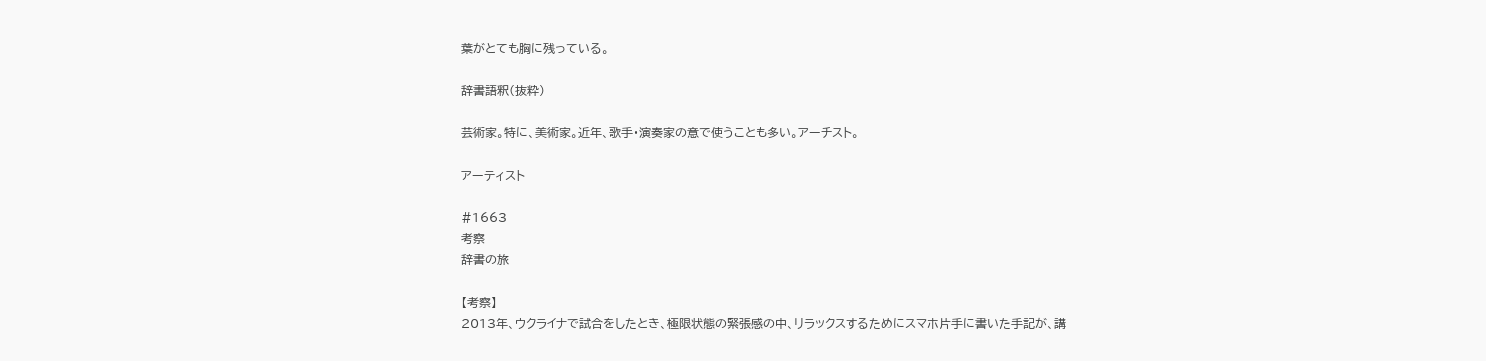葉がとても胸に残っている。

辞書語釈(抜粋)

芸術家。特に、美術家。近年、歌手・演奏家の意で使うことも多い。アーチスト。

アーティスト

#1663
考察
辞書の旅

【考察】
2013年、ウクライナで試合をしたとき、極限状態の緊張感の中、リラックスするためにスマホ片手に書いた手記が、講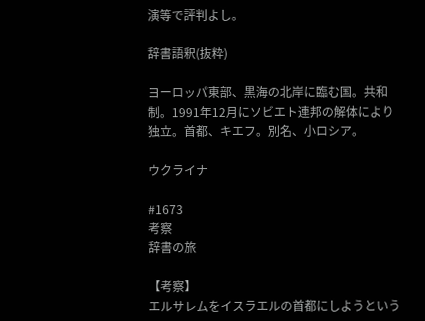演等で評判よし。

辞書語釈(抜粋)

ヨーロッパ東部、黒海の北岸に臨む国。共和制。1991年12月にソビエト連邦の解体により独立。首都、キエフ。別名、小ロシア。

ウクライナ

#1673
考察
辞書の旅

【考察】
エルサレムをイスラエルの首都にしようという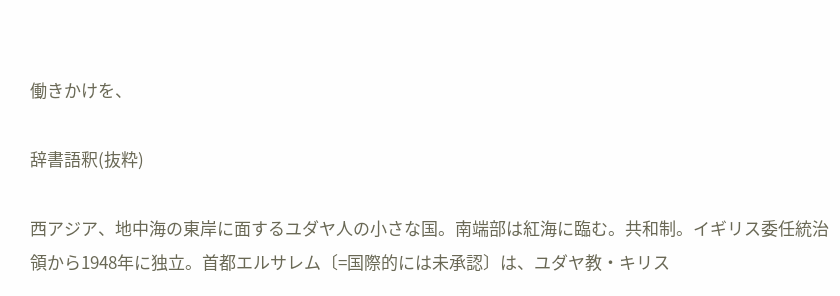働きかけを、

辞書語釈(抜粋)

西アジア、地中海の東岸に面するユダヤ人の小さな国。南端部は紅海に臨む。共和制。イギリス委任統治領から1948年に独立。首都エルサレム〔=国際的には未承認〕は、ユダヤ教・キリス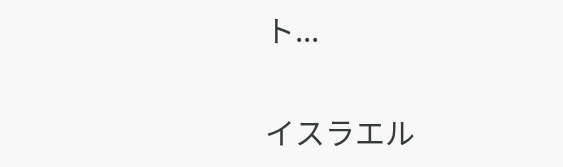ト...

イスラエル